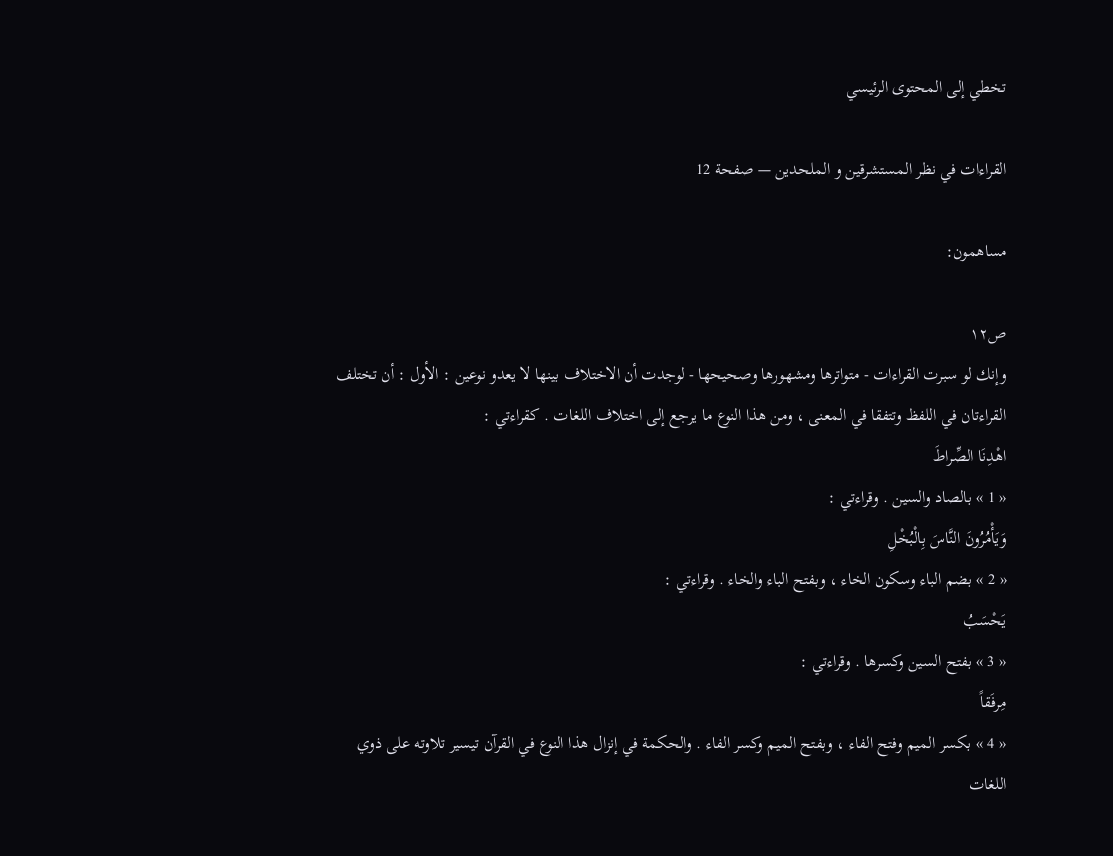تخطي إلى المحتوى الرئيسي

القراءات في نظر المستشرقين و الملحدين — صفحة 12

مساهمون:

ص١٢
وإنك لو سبرت القراءات - متواترها ومشهورها وصحيحها - لوجدت أن الاختلاف بينها لا يعدو نوعين : الأول : أن تختلف القراءتان في اللفظ وتتفقا في المعنى ، ومن هذا النوع ما يرجع إلى اختلاف اللغات . كقراءتي :
اهْدِنَا الصِّراطَ
« 1 » بالصاد والسين . وقراءتي :
وَيَأْمُرُونَ النَّاسَ بِالْبُخْلِ
« 2 » بضم الباء وسكون الخاء ، وبفتح الباء والخاء . وقراءتي :
يَحْسَبُ
« 3 » بفتح السين وكسرها . وقراءتي :
مِرفَقاً
« 4 » بكسر الميم وفتح الفاء ، وبفتح الميم وكسر الفاء . والحكمة في إنزال هذا النوع في القرآن تيسير تلاوته على ذوي اللغات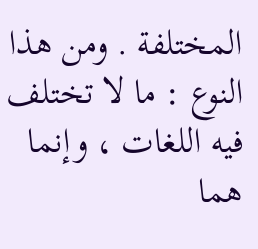المختلفة . ومن هذا النوع : ما لا تختلف فيه اللغات ، وإنما هما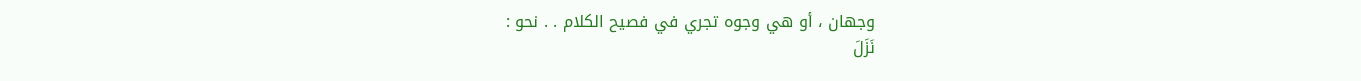وجهان ، أو هي وجوه تجري في فصيح الكلام . . نحو :
نَزَلَ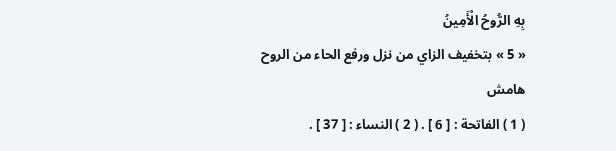بِهِ الرُّوحُ الْأَمِينُ
« 5 » بتخفيف الزاي من نزل ورفع الحاء من الروح
هامش
( 1 ) الفاتحة : [ 6 ] . ( 2 ) النساء : [ 37 ] .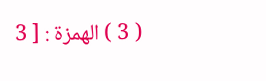( 3 ) الهمزة : [ 3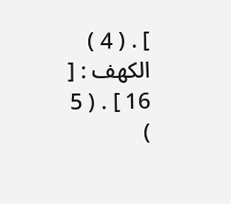] . ( 4 ) الكهف : [ 16 ] . ( 5 )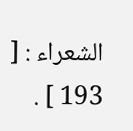الشعراء : [ 193 ] .